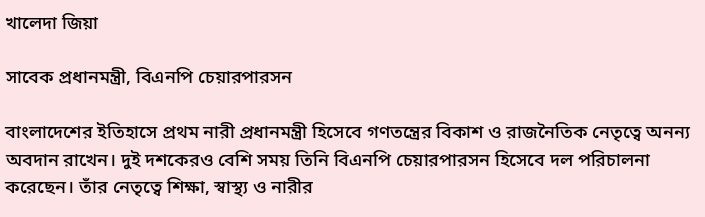খালেদা জিয়া

সাবেক প্রধানমন্ত্রী, বিএনপি চেয়ারপারসন

বাংলাদেশের ইতিহাসে প্রথম নারী প্রধানমন্ত্রী হিসেবে গণতন্ত্রের বিকাশ ও রাজনৈতিক নেতৃত্বে অনন্য অবদান রাখেন। দুই দশকেরও বেশি সময় তিনি বিএনপি চেয়ারপারসন হিসেবে দল পরিচালনা করেছেন। তাঁর নেতৃত্বে শিক্ষা, স্বাস্থ্য ও নারীর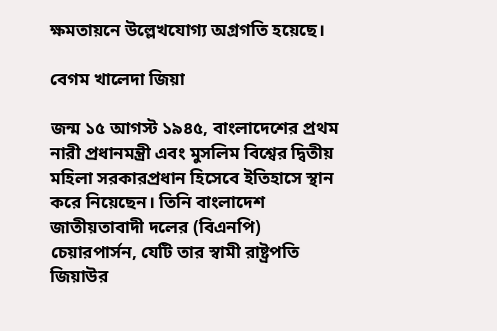ক্ষমতায়নে উল্লেখযোগ্য অগ্রগতি হয়েছে।

বেগম খালেদা জিয়া

জন্ম ১৫ আগস্ট ১৯৪৫, বাংলাদেশের প্রথম নারী প্রধানমন্ত্রী এবং মুসলিম বিশ্বের দ্বিতীয় মহিলা সরকারপ্রধান হিসেবে ইতিহাসে স্থান করে নিয়েছেন। তিনি বাংলাদেশ জাতীয়তাবাদী দলের (বিএনপি) চেয়ারপার্সন, যেটি তার স্বামী রাষ্ট্রপতি জিয়াউর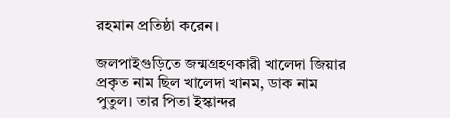রহমান প্রতিষ্ঠা করেন।

জলপাইগুড়িতে জন্মগ্রহণকারী খালেদা জিয়ার প্রকৃত নাম ছিল খালেদা খানম, ডাক নাম পুতুল। তার পিতা ইস্কান্দর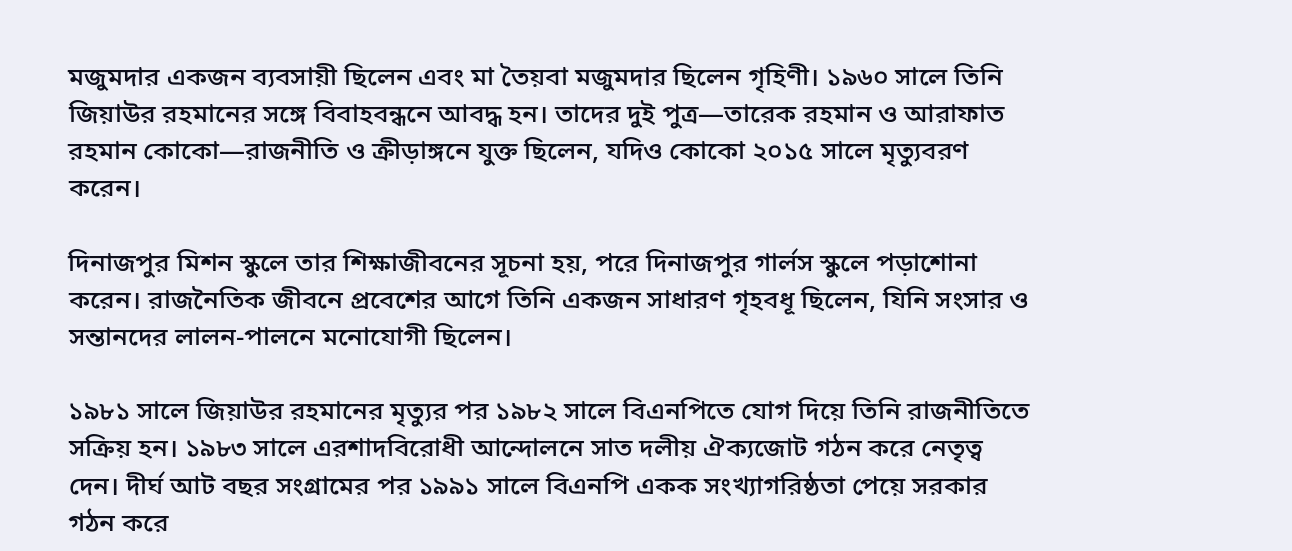মজুমদার একজন ব্যবসায়ী ছিলেন এবং মা তৈয়বা মজুমদার ছিলেন গৃহিণী। ১৯৬০ সালে তিনি জিয়াউর রহমানের সঙ্গে বিবাহবন্ধনে আবদ্ধ হন। তাদের দুই পুত্র—তারেক রহমান ও আরাফাত রহমান কোকো—রাজনীতি ও ক্রীড়াঙ্গনে যুক্ত ছিলেন, যদিও কোকো ২০১৫ সালে মৃত্যুবরণ করেন।

দিনাজপুর মিশন স্কুলে তার শিক্ষাজীবনের সূচনা হয়, পরে দিনাজপুর গার্লস স্কুলে পড়াশোনা করেন। রাজনৈতিক জীবনে প্রবেশের আগে তিনি একজন সাধারণ গৃহবধূ ছিলেন, যিনি সংসার ও সন্তানদের লালন-পালনে মনোযোগী ছিলেন।

১৯৮১ সালে জিয়াউর রহমানের মৃত্যুর পর ১৯৮২ সালে বিএনপিতে যোগ দিয়ে তিনি রাজনীতিতে সক্রিয় হন। ১৯৮৩ সালে এরশাদবিরোধী আন্দোলনে সাত দলীয় ঐক্যজোট গঠন করে নেতৃত্ব দেন। দীর্ঘ আট বছর সংগ্রামের পর ১৯৯১ সালে বিএনপি একক সংখ্যাগরিষ্ঠতা পেয়ে সরকার গঠন করে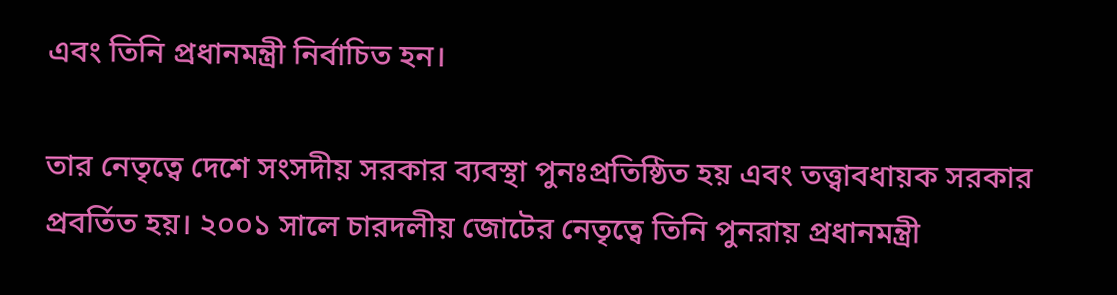এবং তিনি প্রধানমন্ত্রী নির্বাচিত হন।

তার নেতৃত্বে দেশে সংসদীয় সরকার ব্যবস্থা পুনঃপ্রতিষ্ঠিত হয় এবং তত্ত্বাবধায়ক সরকার প্রবর্তিত হয়। ২০০১ সালে চারদলীয় জোটের নেতৃত্বে তিনি পুনরায় প্রধানমন্ত্রী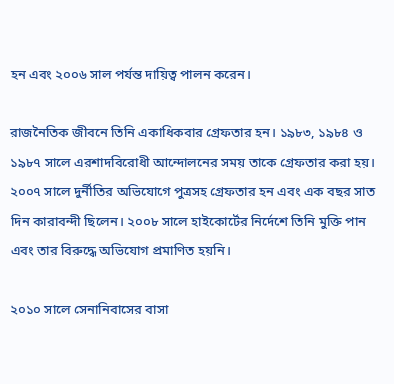হন এবং ২০০৬ সাল পর্যন্ত দায়িত্ব পালন করেন।

রাজনৈতিক জীবনে তিনি একাধিকবার গ্রেফতার হন। ১৯৮৩, ১৯৮৪ ও ১৯৮৭ সালে এরশাদবিরোধী আন্দোলনের সময় তাকে গ্রেফতার করা হয়। ২০০৭ সালে দুর্নীতির অভিযোগে পুত্রসহ গ্রেফতার হন এবং এক বছর সাত দিন কারাবন্দী ছিলেন। ২০০৮ সালে হাইকোর্টের নির্দেশে তিনি মুক্তি পান এবং তার বিরুদ্ধে অভিযোগ প্রমাণিত হয়নি।

২০১০ সালে সেনানিবাসের বাসা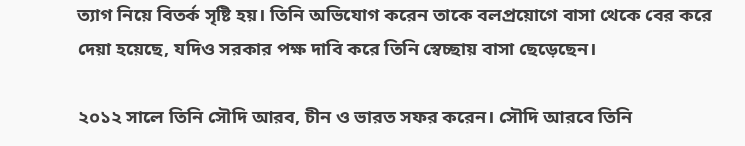ত্যাগ নিয়ে বিতর্ক সৃষ্টি হয়। তিনি অভিযোগ করেন তাকে বলপ্রয়োগে বাসা থেকে বের করে দেয়া হয়েছে, যদিও সরকার পক্ষ দাবি করে তিনি স্বেচ্ছায় বাসা ছেড়েছেন।

২০১২ সালে তিনি সৌদি আরব, চীন ও ভারত সফর করেন। সৌদি আরবে তিনি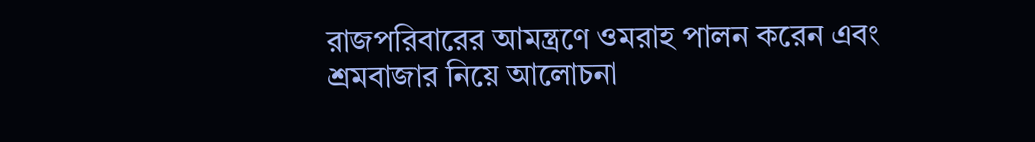রাজপরিবারের আমন্ত্রণে ওমরাহ পালন করেন এবং শ্রমবাজার নিয়ে আলোচনা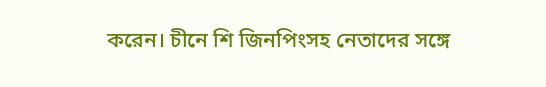করেন। চীনে শি জিনপিংসহ নেতাদের সঙ্গে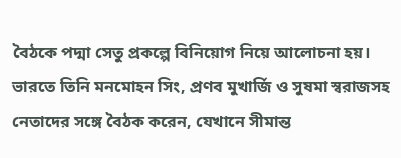বৈঠকে পদ্মা সেতু প্রকল্পে বিনিয়োগ নিয়ে আলোচনা হয়। ভারতে তিনি মনমোহন সিং, প্রণব মুখার্জি ও সুষমা স্বরাজসহ নেতাদের সঙ্গে বৈঠক করেন, যেখানে সীমান্ত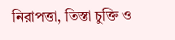নিরাপত্তা, তিস্তা চুক্তি ও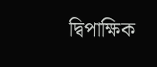দ্বিপাক্ষিক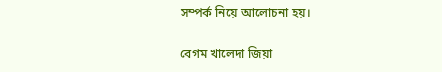সম্পর্ক নিয়ে আলোচনা হয়।

বেগম খালেদা জিয়া